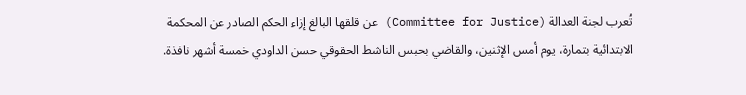تُعرب لجنة العدالة (Committee for Justice) عن قلقها البالغ إزاء الحكم الصادر عن المحكمة الابتدائية بتمارة، يوم أمس الإثنين، والقاضي بحبس الناشط الحقوقي حسن الداودي خمسة أشهر نافذة.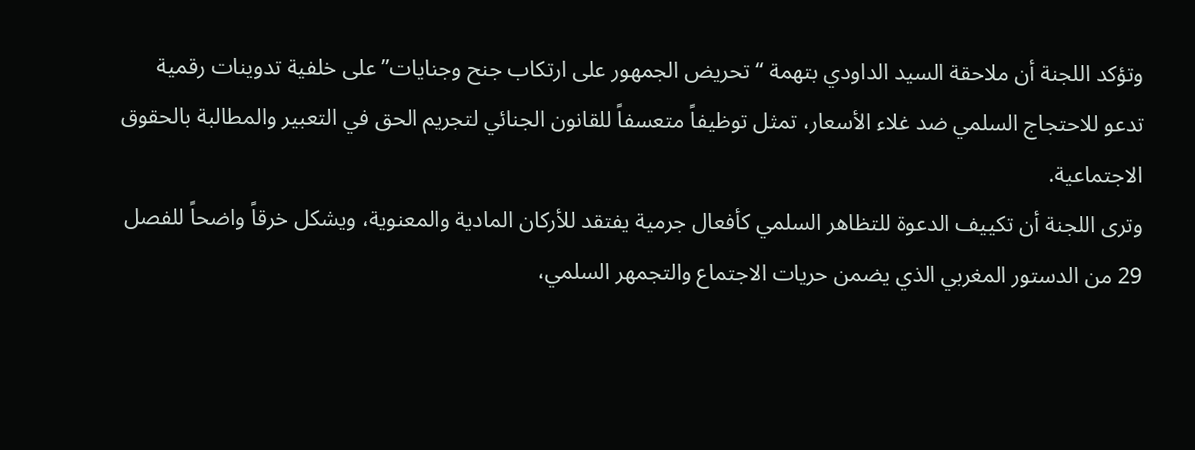وتؤكد اللجنة أن ملاحقة السيد الداودي بتهمة “تحريض الجمهور على ارتكاب جنح وجنايات” على خلفية تدوينات رقمية تدعو للاحتجاج السلمي ضد غلاء الأسعار، تمثل توظيفاً متعسفاً للقانون الجنائي لتجريم الحق في التعبير والمطالبة بالحقوق الاجتماعية.
وترى اللجنة أن تكييف الدعوة للتظاهر السلمي كأفعال جرمية يفتقد للأركان المادية والمعنوية، ويشكل خرقاً واضحاً للفصل 29 من الدستور المغربي الذي يضمن حريات الاجتماع والتجمهر السلمي،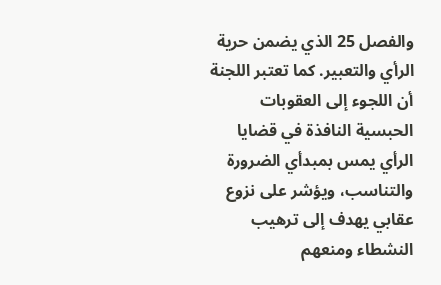والفصل 25 الذي يضمن حرية الرأي والتعبير. كما تعتبر اللجنة أن اللجوء إلى العقوبات الحبسية النافذة في قضايا الرأي يمس بمبدأي الضرورة والتناسب، ويؤشر على نزوع عقابي يهدف إلى ترهيب النشطاء ومنعهم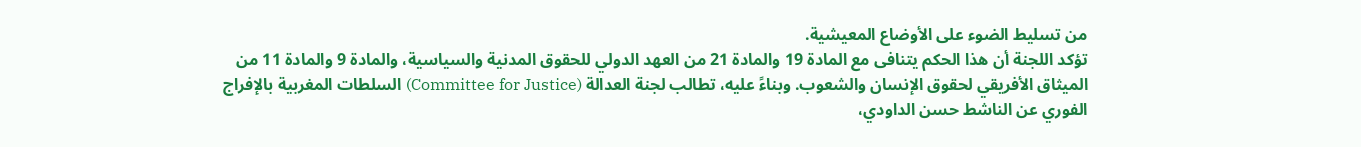من تسليط الضوء على الأوضاع المعيشية.
تؤكد اللجنة أن هذا الحكم يتنافى مع المادة 19 والمادة 21 من العهد الدولي للحقوق المدنية والسياسية، والمادة 9 والمادة 11 من الميثاق الأفريقي لحقوق الإنسان والشعوب. وبناءً عليه، تطالب لجنة العدالة (Committee for Justice) السلطات المغربية بالإفراج الفوري عن الناشط حسن الداودي،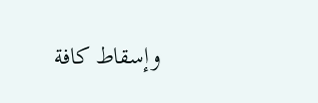وإسقاط كافة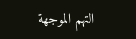التهم الموجهة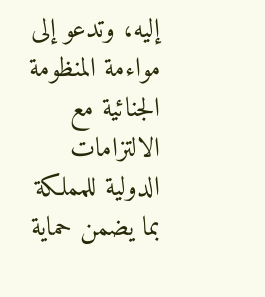إليه، وتدعو إلى مواءمة المنظومة الجنائية مع الالتزامات الدولية للمملكة بما يضمن حماية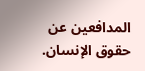المدافعين عن حقوق الإنسان.